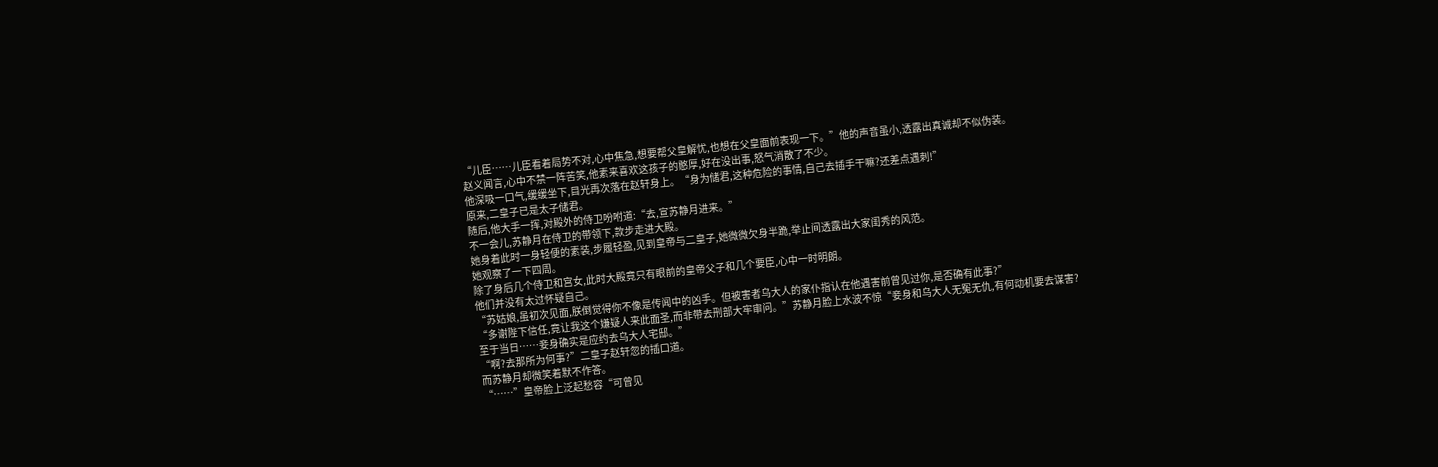“儿臣……儿臣看着局势不对,心中焦急,想要帮父皇解忧,也想在父皇面前表现一下。”他的声音虽小,透露出真诚却不似伪装。
赵义闻言,心中不禁一阵苦笑,他素来喜欢这孩子的憨厚,好在没出事,怒气消散了不少。
他深吸一口气,缓缓坐下,目光再次落在赵轩身上。“身为储君,这种危险的事情,自己去插手干嘛?还差点遇刺!”
原来,二皇子已是太子储君。
随后,他大手一挥,对殿外的侍卫吩咐道:“去,宣苏静月进来。”
不一会儿,苏静月在侍卫的带领下,款步走进大殿。
她身着此时一身轻便的素装,步履轻盈,见到皇帝与二皇子,她微微欠身半跪,举止间透露出大家闺秀的风范。
她观察了一下四周。
除了身后几个侍卫和宫女,此时大殿竟只有眼前的皇帝父子和几个要臣,心中一时明朗。
他们并没有太过怀疑自己。
“苏姑娘,虽初次见面,朕倒觉得你不像是传闻中的凶手。但被害者乌大人的家仆指认在他遇害前曾见过你,是否确有此事?”
“多谢陛下信任,竟让我这个嫌疑人来此面圣,而非带去刑部大牢审问。”苏静月脸上水波不惊“妾身和乌大人无冤无仇,有何动机要去谋害?至于当日……妾身确实是应约去乌大人宅邸。”
“啊?去那所为何事?”二皇子赵轩忽的插口道。
而苏静月却微笑着默不作答。
“……”皇帝脸上泛起愁容“可曾见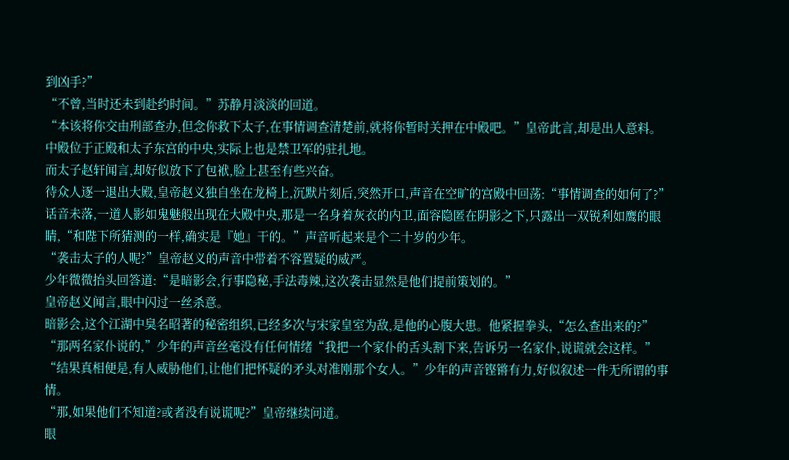到凶手?”
“不曾,当时还未到赴约时间。”苏静月淡淡的回道。
“本该将你交由刑部查办,但念你救下太子,在事情调查清楚前,就将你暂时关押在中殿吧。”皇帝此言,却是出人意料。
中殿位于正殿和太子东宫的中央,实际上也是禁卫军的驻扎地。
而太子赵轩闻言,却好似放下了包袱,脸上甚至有些兴奋。
待众人逐一退出大殿,皇帝赵义独自坐在龙椅上,沉默片刻后,突然开口,声音在空旷的宫殿中回荡:“事情调查的如何了?”
话音未落,一道人影如鬼魅般出现在大殿中央,那是一名身着灰衣的内卫,面容隐匿在阴影之下,只露出一双锐利如鹰的眼睛,“和陛下所猜测的一样,确实是『她』干的。”声音听起来是个二十岁的少年。
“袭击太子的人呢?”皇帝赵义的声音中带着不容置疑的威严。
少年微微抬头回答道:“是暗影会,行事隐秘,手法毒辣,这次袭击显然是他们提前策划的。”
皇帝赵义闻言,眼中闪过一丝杀意。
暗影会,这个江湖中臭名昭著的秘密组织,已经多次与宋家皇室为敌,是他的心腹大患。他紧握拳头,“怎么查出来的?”
“那两名家仆说的,”少年的声音丝毫没有任何情绪“我把一个家仆的舌头割下来,告诉另一名家仆,说谎就会这样。”
“结果真相便是,有人威胁他们,让他们把怀疑的矛头对准刚那个女人。”少年的声音铿锵有力,好似叙述一件无所谓的事情。
“那,如果他们不知道?或者没有说谎呢?”皇帝继续问道。
眼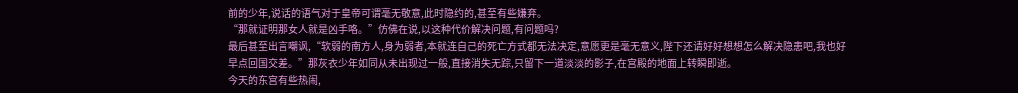前的少年,说话的语气对于皇帝可谓毫无敬意,此时隐约的,甚至有些嫌弃。
“那就证明那女人就是凶手咯。”仿佛在说,以这种代价解决问题,有问题吗?
最后甚至出言嘲讽,“软弱的南方人,身为弱者,本就连自己的死亡方式都无法决定,意愿更是毫无意义,陛下还请好好想想怎么解决隐患吧,我也好早点回国交差。”那灰衣少年如同从未出现过一般,直接消失无踪,只留下一道淡淡的影子,在宫殿的地面上转瞬即逝。
今天的东宫有些热闹,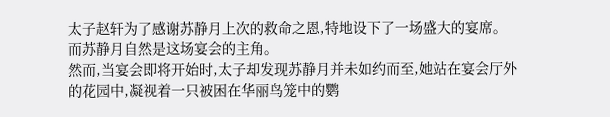太子赵轩为了感谢苏静月上次的救命之恩,特地设下了一场盛大的宴席。
而苏静月自然是这场宴会的主角。
然而,当宴会即将开始时,太子却发现苏静月并未如约而至,她站在宴会厅外的花园中,凝视着一只被困在华丽鸟笼中的鹦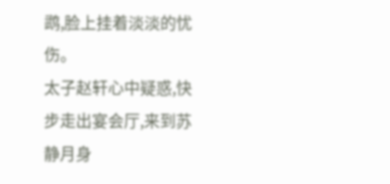鹉,脸上挂着淡淡的忧伤。
太子赵轩心中疑惑,快步走出宴会厅,来到苏静月身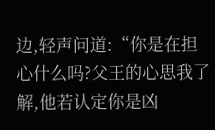边,轻声问道:“你是在担心什么吗?父王的心思我了解,他若认定你是凶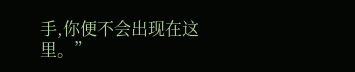手,你便不会出现在这里。”